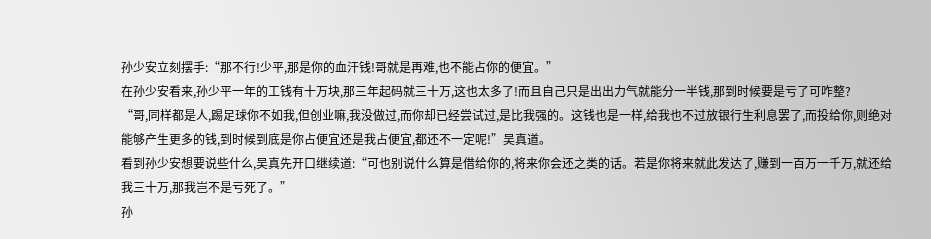孙少安立刻摆手:“那不行!少平,那是你的血汗钱!哥就是再难,也不能占你的便宜。”
在孙少安看来,孙少平一年的工钱有十万块,那三年起码就三十万,这也太多了!而且自己只是出出力气就能分一半钱,那到时候要是亏了可咋整?
“哥,同样都是人,踢足球你不如我,但创业嘛,我没做过,而你却已经尝试过,是比我强的。这钱也是一样,给我也不过放银行生利息罢了,而投给你,则绝对能够产生更多的钱,到时候到底是你占便宜还是我占便宜,都还不一定呢!”吴真道。
看到孙少安想要说些什么,吴真先开口继续道:“可也别说什么算是借给你的,将来你会还之类的话。若是你将来就此发达了,赚到一百万一千万,就还给我三十万,那我岂不是亏死了。”
孙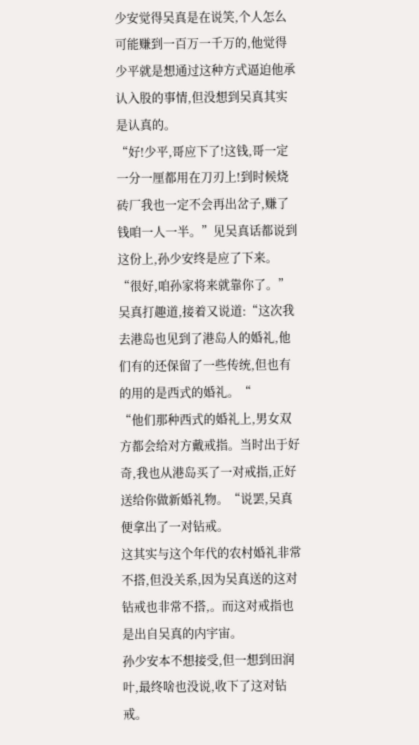少安觉得吴真是在说笑,个人怎么可能赚到一百万一千万的,他觉得少平就是想通过这种方式逼迫他承认入股的事情,但没想到吴真其实是认真的。
“好!少平,哥应下了!这钱,哥一定一分一厘都用在刀刃上!到时候烧砖厂我也一定不会再出岔子,赚了钱咱一人一半。”见吴真话都说到这份上,孙少安终是应了下来。
“很好,咱孙家将来就靠你了。”吴真打趣道,接着又说道:“这次我去港岛也见到了港岛人的婚礼,他们有的还保留了一些传统,但也有的用的是西式的婚礼。“
“他们那种西式的婚礼上,男女双方都会给对方戴戒指。当时出于好奇,我也从港岛买了一对戒指,正好送给你做新婚礼物。“说罢,吴真便拿出了一对钻戒。
这其实与这个年代的农村婚礼非常不搭,但没关系,因为吴真送的这对钻戒也非常不搭,。而这对戒指也是出自吴真的内宇宙。
孙少安本不想接受,但一想到田润叶,最终啥也没说,收下了这对钻戒。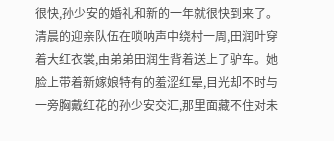很快,孙少安的婚礼和新的一年就很快到来了。
清晨的迎亲队伍在唢呐声中绕村一周,田润叶穿着大红衣裳,由弟弟田润生背着送上了驴车。她脸上带着新嫁娘特有的羞涩红晕,目光却不时与一旁胸戴红花的孙少安交汇,那里面藏不住对未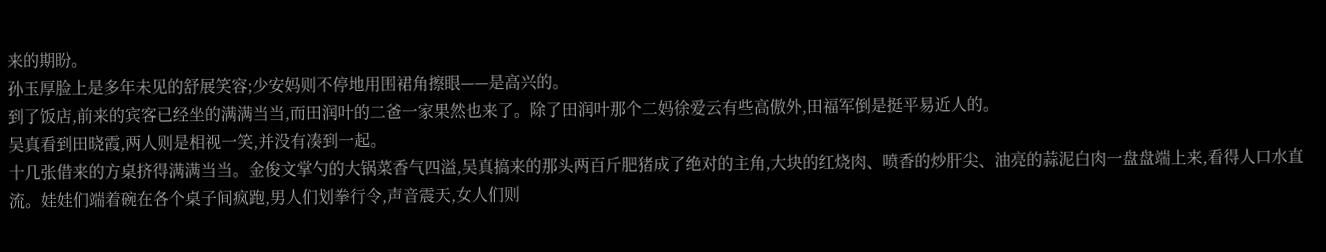来的期盼。
孙玉厚脸上是多年未见的舒展笑容;少安妈则不停地用围裙角擦眼——是高兴的。
到了饭店,前来的宾客已经坐的满满当当,而田润叶的二爸一家果然也来了。除了田润叶那个二妈徐爱云有些高傲外,田福军倒是挺平易近人的。
吴真看到田晓霞,两人则是相视一笑,并没有凑到一起。
十几张借来的方桌挤得满满当当。金俊文掌勺的大锅菜香气四溢,吴真搞来的那头两百斤肥猪成了绝对的主角,大块的红烧肉、喷香的炒肝尖、油亮的蒜泥白肉一盘盘端上来,看得人口水直流。娃娃们端着碗在各个桌子间疯跑,男人们划拳行令,声音震天,女人们则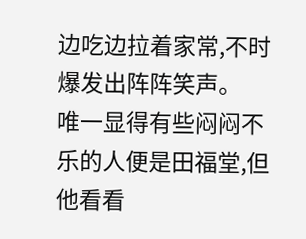边吃边拉着家常,不时爆发出阵阵笑声。
唯一显得有些闷闷不乐的人便是田福堂,但他看看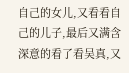自己的女儿,又看看自己的儿子,最后又满含深意的看了看吴真,又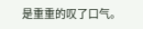是重重的叹了口气。